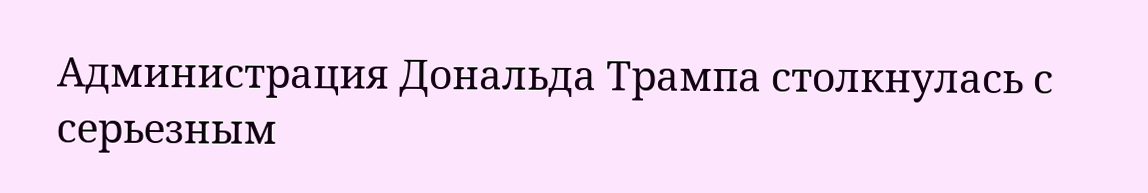Администрация Дональда Трампа столкнулась с серьезным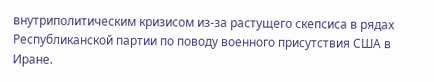внутриполитическим кризисом из-за растущего скепсиса в рядах Республиканской партии по поводу военного присутствия США в Иране.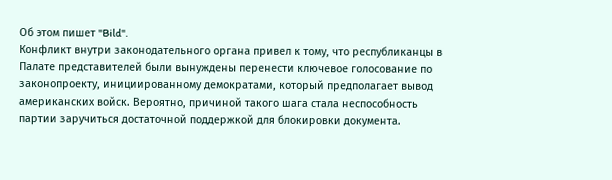Об этом пишет "Bild".
Конфликт внутри законодательного органа привел к тому, что республиканцы в Палате представителей были вынуждены перенести ключевое голосование по законопроекту, инициированному демократами, который предполагает вывод американских войск. Вероятно, причиной такого шага стала неспособность партии заручиться достаточной поддержкой для блокировки документа.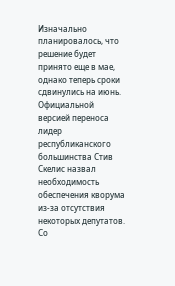Изначально планировалось, что решение будет принято еще в мае, однако теперь сроки сдвинулись на июнь. Официальной версией переноса лидер республиканского большинства Стив Скелис назвал необходимость обеспечения кворума из-за отсутствия некоторых депутатов.
Со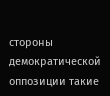стороны демократической оппозиции такие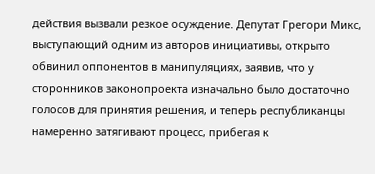действия вызвали резкое осуждение. Депутат Грегори Микс, выступающий одним из авторов инициативы, открыто обвинил оппонентов в манипуляциях, заявив, что у сторонников законопроекта изначально было достаточно голосов для принятия решения, и теперь республиканцы намеренно затягивают процесс, прибегая к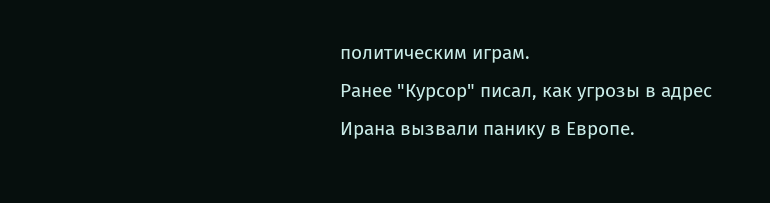политическим играм.
Ранее "Курсор" писал, как угрозы в адрес Ирана вызвали панику в Европе.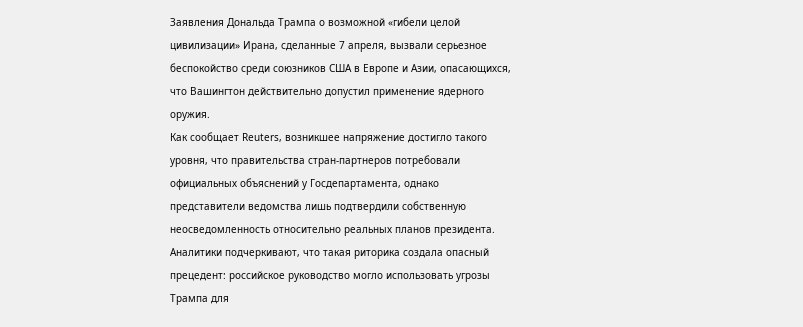Заявления Дональда Трампа о возможной «гибели целой цивилизации» Ирана, сделанные 7 апреля, вызвали серьезное беспокойство среди союзников США в Европе и Азии, опасающихся, что Вашингтон действительно допустил применение ядерного оружия.
Как сообщает Reuters, возникшее напряжение достигло такого уровня, что правительства стран-партнеров потребовали официальных объяснений у Госдепартамента, однако представители ведомства лишь подтвердили собственную неосведомленность относительно реальных планов президента. Аналитики подчеркивают, что такая риторика создала опасный прецедент: российское руководство могло использовать угрозы Трампа для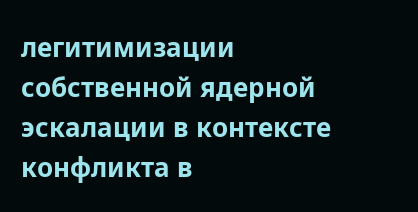легитимизации собственной ядерной эскалации в контексте конфликта в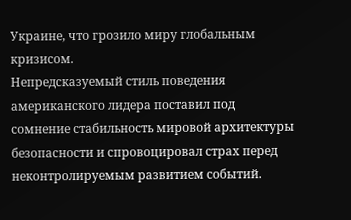Украине, что грозило миру глобальным кризисом.
Непредсказуемый стиль поведения американского лидера поставил под сомнение стабильность мировой архитектуры безопасности и спровоцировал страх перед неконтролируемым развитием событий.